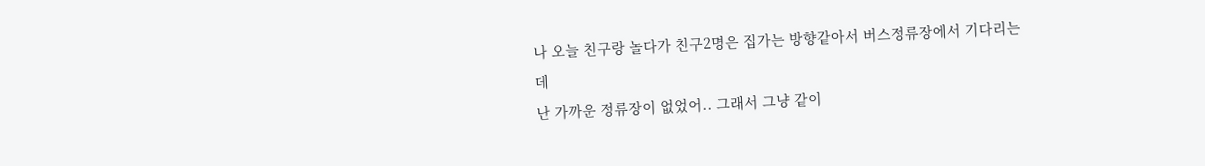나 오늘 친구랑 놀다가 친구2명은 집가는 방향같아서 버스정류장에서 기다리는데
난 가까운 정류장이 없었어.. 그래서 그냥 같이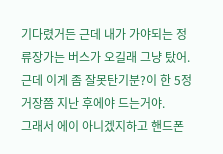기다렸거든 근데 내가 가야되는 정류장가는 버스가 오길래 그냥 탔어. 근데 이게 좀 잘못탄기분?이 한 5정거장쯤 지난 후에야 드는거야.
그래서 에이 아니겠지하고 핸드폰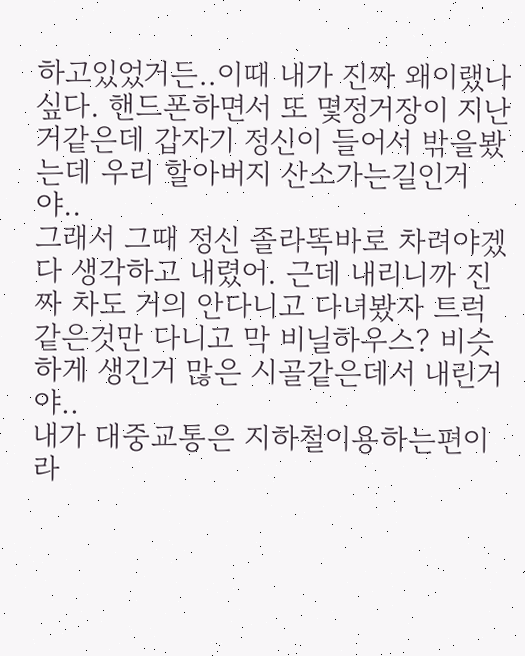하고있었거든..이때 내가 진짜 왜이랬나싶다. 핸드폰하면서 또 몇정거장이 지난거같은데 갑자기 정신이 들어서 밖을봤는데 우리 할아버지 산소가는길인거야..
그래서 그때 정신 졸라똑바로 차려야겠다 생각하고 내렸어. 근데 내리니까 진짜 차도 거의 안다니고 다녀봤자 트럭같은것만 다니고 막 비닐하우스? 비슷하게 생긴거 많은 시골같은데서 내린거야..
내가 대중교통은 지하철이용하는편이라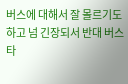버스에 대해서 잘 몰르기도하고 넘 긴장되서 반대 버스 타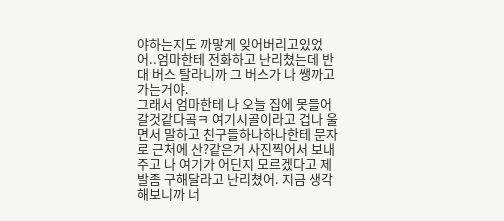야하는지도 까맣게 잊어버리고있었어..엄마한테 전화하고 난리쳤는데 반대 버스 탈라니까 그 버스가 나 쌩까고 가는거야.
그래서 엄마한테 나 오늘 집에 못들어갈것같다곸ㅋ 여기시골이라고 겁나 울면서 말하고 친구들하나하나한테 문자로 근처에 산?같은거 사진찍어서 보내주고 나 여기가 어딘지 모르겠다고 제발좀 구해달라고 난리쳤어. 지금 생각해보니까 너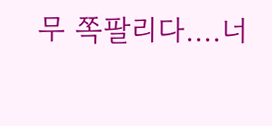무 쪽팔리다....너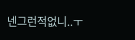넨그런적없니..ㅜ